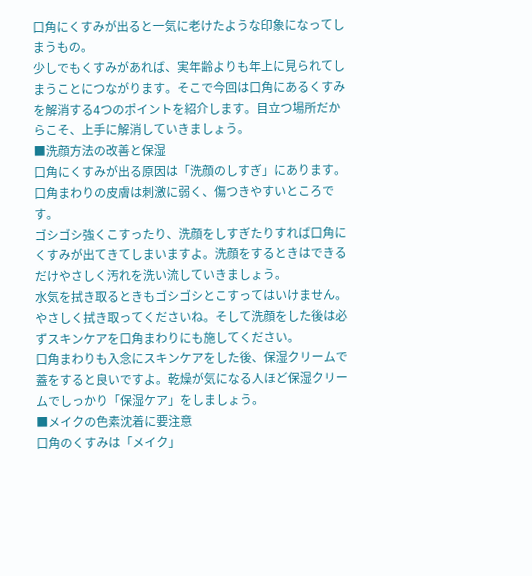口角にくすみが出ると一気に老けたような印象になってしまうもの。
少しでもくすみがあれば、実年齢よりも年上に見られてしまうことにつながります。そこで今回は口角にあるくすみを解消する4つのポイントを紹介します。目立つ場所だからこそ、上手に解消していきましょう。
■洗顔方法の改善と保湿
口角にくすみが出る原因は「洗顔のしすぎ」にあります。口角まわりの皮膚は刺激に弱く、傷つきやすいところです。
ゴシゴシ強くこすったり、洗顔をしすぎたりすれば口角にくすみが出てきてしまいますよ。洗顔をするときはできるだけやさしく汚れを洗い流していきましょう。
水気を拭き取るときもゴシゴシとこすってはいけません。やさしく拭き取ってくださいね。そして洗顔をした後は必ずスキンケアを口角まわりにも施してください。
口角まわりも入念にスキンケアをした後、保湿クリームで蓋をすると良いですよ。乾燥が気になる人ほど保湿クリームでしっかり「保湿ケア」をしましょう。
■メイクの色素沈着に要注意
口角のくすみは「メイク」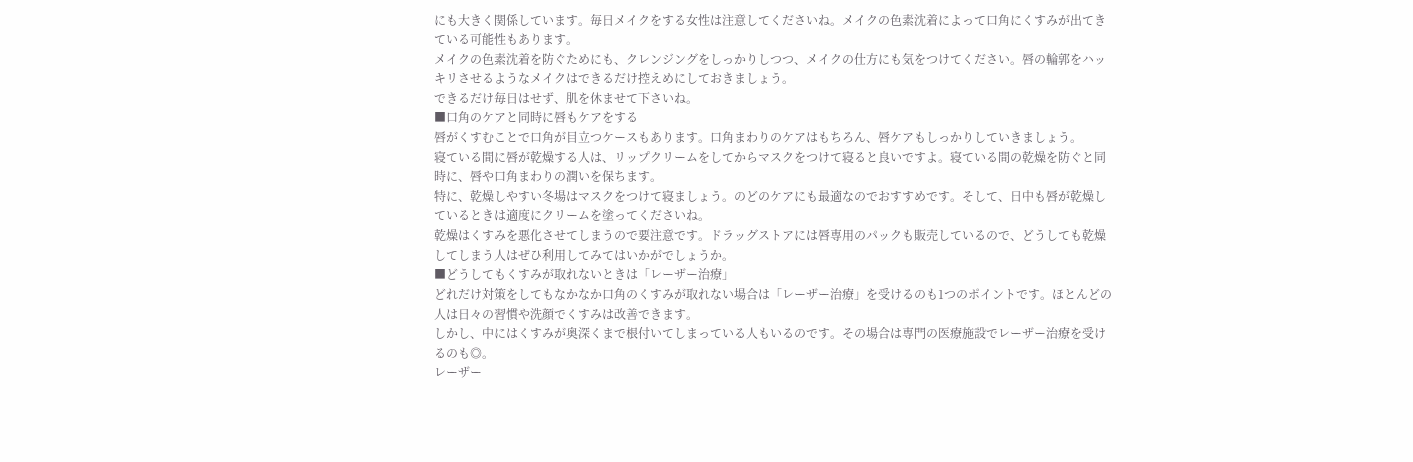にも大きく関係しています。毎日メイクをする女性は注意してくださいね。メイクの色素沈着によって口角にくすみが出てきている可能性もあります。
メイクの色素沈着を防ぐためにも、クレンジングをしっかりしつつ、メイクの仕方にも気をつけてください。唇の輪郭をハッキリさせるようなメイクはできるだけ控えめにしておきましょう。
できるだけ毎日はせず、肌を休ませて下さいね。
■口角のケアと同時に唇もケアをする
唇がくすむことで口角が目立つケースもあります。口角まわりのケアはもちろん、唇ケアもしっかりしていきましょう。
寝ている間に唇が乾燥する人は、リップクリームをしてからマスクをつけて寝ると良いですよ。寝ている間の乾燥を防ぐと同時に、唇や口角まわりの潤いを保ちます。
特に、乾燥しやすい冬場はマスクをつけて寝ましょう。のどのケアにも最適なのでおすすめです。そして、日中も唇が乾燥しているときは適度にクリームを塗ってくださいね。
乾燥はくすみを悪化させてしまうので要注意です。ドラッグストアには唇専用のパックも販売しているので、どうしても乾燥してしまう人はぜひ利用してみてはいかがでしょうか。
■どうしてもくすみが取れないときは「レーザー治療」
どれだけ対策をしてもなかなか口角のくすみが取れない場合は「レーザー治療」を受けるのも1つのポイントです。ほとんどの人は日々の習慣や洗顔でくすみは改善できます。
しかし、中にはくすみが奥深くまで根付いてしまっている人もいるのです。その場合は専門の医療施設でレーザー治療を受けるのも◎。
レーザー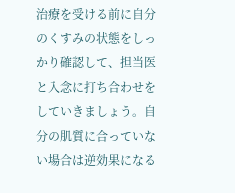治療を受ける前に自分のくすみの状態をしっかり確認して、担当医と入念に打ち合わせをしていきましょう。自分の肌質に合っていない場合は逆効果になる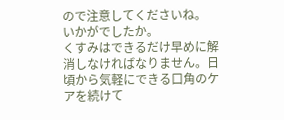ので注意してくださいね。
いかがでしたか。
くすみはできるだけ早めに解消しなければなりません。日頃から気軽にできる口角のケアを続けて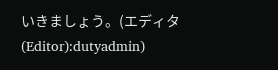いきましょう。(エディタ(Editor):dutyadmin)